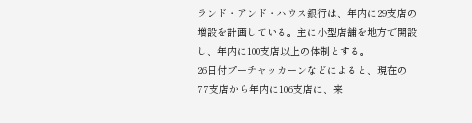ランド・アンド・ハウス銀行は、年内に29支店の増設を計画している。主に小型店舗を地方で開設し、年内に100支店以上の体制とする。
26日付プーチャッカーンなどによると、現在の77支店から年内に106支店に、来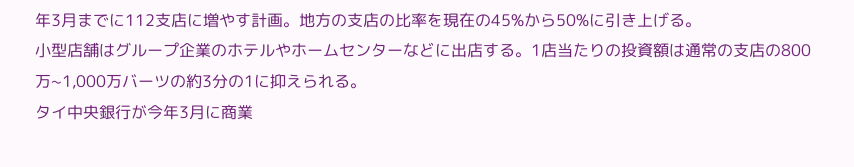年3月までに112支店に増やす計画。地方の支店の比率を現在の45%から50%に引き上げる。
小型店舗はグループ企業のホテルやホームセンターなどに出店する。1店当たりの投資額は通常の支店の800万~1,000万バーツの約3分の1に抑えられる。
タイ中央銀行が今年3月に商業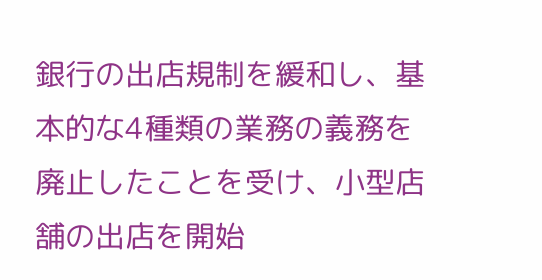銀行の出店規制を緩和し、基本的な4種類の業務の義務を廃止したことを受け、小型店舗の出店を開始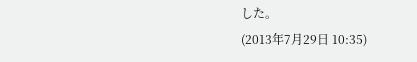した。
(2013年7月29日 10:35)